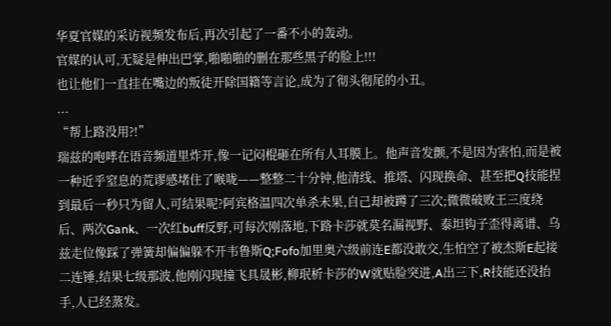华夏官媒的采访视频发布后,再次引起了一番不小的轰动。
官媒的认可,无疑是伸出巴掌,啪啪啪的删在那些黑子的脸上!!!
也让他们一直挂在嘴边的叛徒开除国籍等言论,成为了彻头彻尾的小丑。
...
“帮上路没用?!”
瑞兹的咆哮在语音频道里炸开,像一记闷棍砸在所有人耳膜上。他声音发颤,不是因为害怕,而是被一种近乎窒息的荒谬感堵住了喉咙——整整二十分钟,他清线、推塔、闪现换命、甚至把Q技能捏到最后一秒只为留人,可结果呢?阿宾格温四次单杀未果,自己却被蹲了三次;微微破败王三度绕后、两次Gank、一次红buff反野,可每次刚落地,下路卡莎就莫名漏视野、泰坦钩子歪得离谱、乌兹走位像踩了弹簧却偏偏躲不开韦鲁斯Q;Fofo加里奥六级前连E都没敢交,生怕空了被杰斯E起接二连锤,结果七级那波,他刚闪现撞飞具晟彬,柳珉析卡莎的W就贴脸突进,A出三下,R技能还没抬手,人已经蒸发。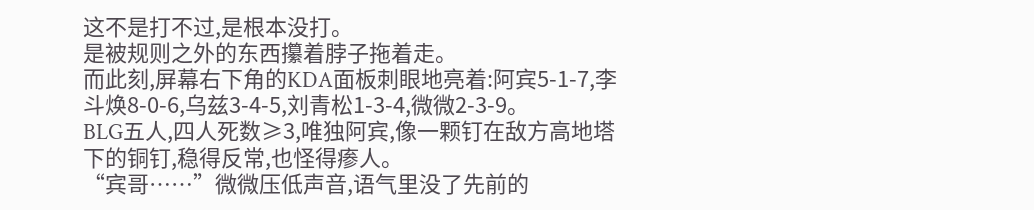这不是打不过,是根本没打。
是被规则之外的东西攥着脖子拖着走。
而此刻,屏幕右下角的KDA面板刺眼地亮着:阿宾5-1-7,李斗焕8-0-6,乌兹3-4-5,刘青松1-3-4,微微2-3-9。
BLG五人,四人死数≥3,唯独阿宾,像一颗钉在敌方高地塔下的铜钉,稳得反常,也怪得瘆人。
“宾哥……”微微压低声音,语气里没了先前的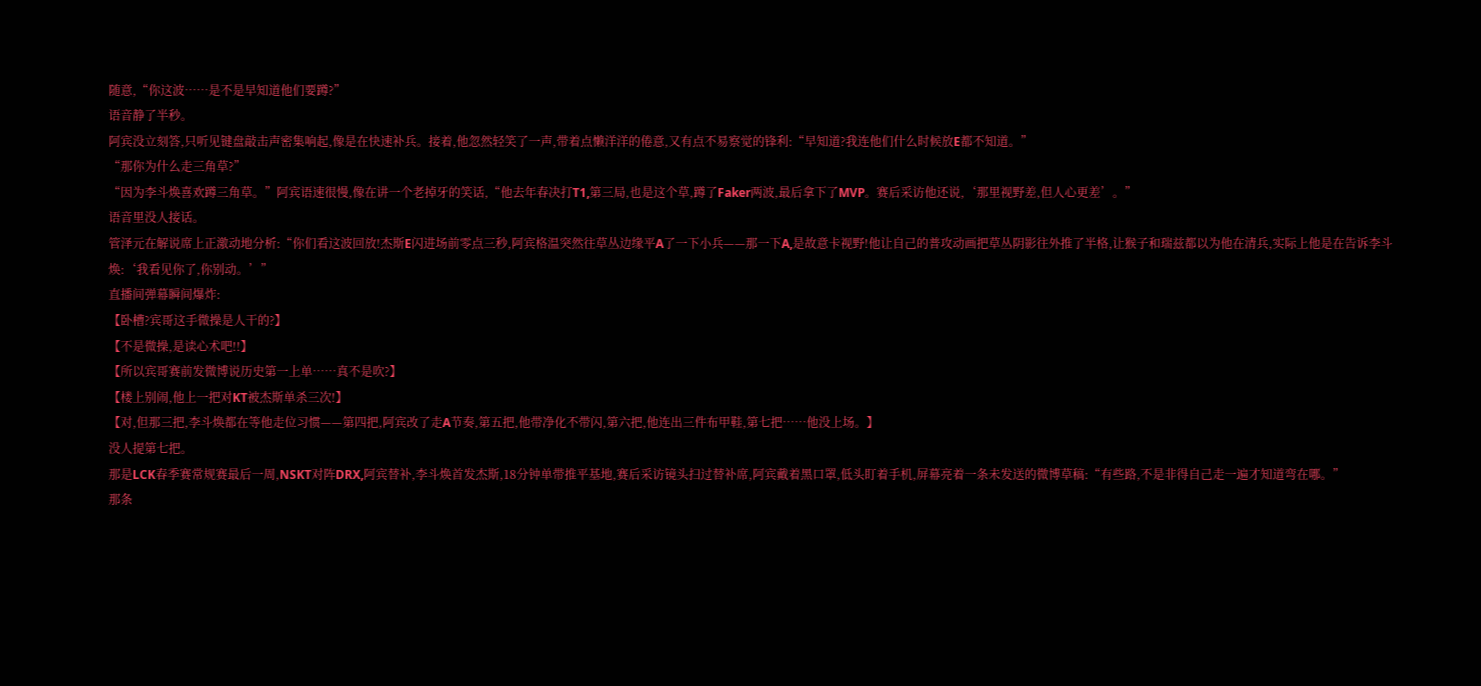随意,“你这波……是不是早知道他们要蹲?”
语音静了半秒。
阿宾没立刻答,只听见键盘敲击声密集响起,像是在快速补兵。接着,他忽然轻笑了一声,带着点懒洋洋的倦意,又有点不易察觉的锋利:“早知道?我连他们什么时候放E都不知道。”
“那你为什么走三角草?”
“因为李斗焕喜欢蹲三角草。”阿宾语速很慢,像在讲一个老掉牙的笑话,“他去年春决打T1,第三局,也是这个草,蹲了Faker两波,最后拿下了MVP。赛后采访他还说,‘那里视野差,但人心更差’。”
语音里没人接话。
管泽元在解说席上正激动地分析:“你们看这波回放!杰斯E闪进场前零点三秒,阿宾格温突然往草丛边缘平A了一下小兵——那一下A,是故意卡视野!他让自己的普攻动画把草丛阴影往外推了半格,让猴子和瑞兹都以为他在清兵,实际上他是在告诉李斗焕:‘我看见你了,你别动。’”
直播间弹幕瞬间爆炸:
【卧槽?宾哥这手微操是人干的?】
【不是微操,是读心术吧!!】
【所以宾哥赛前发微博说历史第一上单……真不是吹?】
【楼上别闹,他上一把对KT被杰斯单杀三次!】
【对,但那三把,李斗焕都在等他走位习惯——第四把,阿宾改了走A节奏,第五把,他带净化不带闪,第六把,他连出三件布甲鞋,第七把……他没上场。】
没人提第七把。
那是LCK春季赛常规赛最后一周,NSKT对阵DRX,阿宾替补,李斗焕首发杰斯,18分钟单带推平基地,赛后采访镜头扫过替补席,阿宾戴着黑口罩,低头盯着手机,屏幕亮着一条未发送的微博草稿:“有些路,不是非得自己走一遍才知道弯在哪。”
那条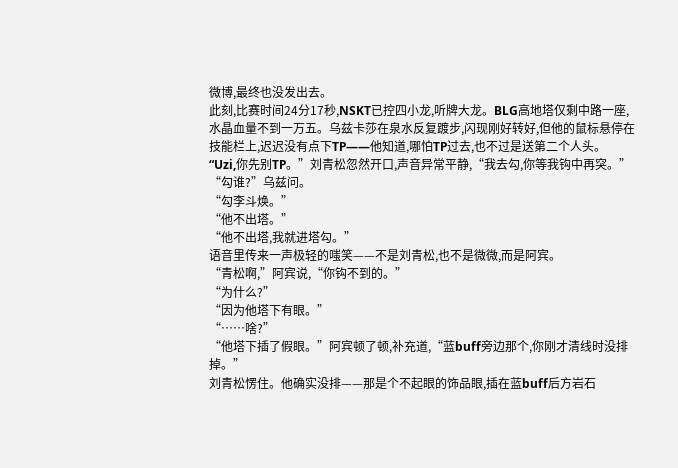微博,最终也没发出去。
此刻,比赛时间24分17秒,NSKT已控四小龙,听牌大龙。BLG高地塔仅剩中路一座,水晶血量不到一万五。乌兹卡莎在泉水反复踱步,闪现刚好转好,但他的鼠标悬停在技能栏上,迟迟没有点下TP——他知道,哪怕TP过去,也不过是送第二个人头。
“Uzi,你先别TP。”刘青松忽然开口,声音异常平静,“我去勾,你等我钩中再突。”
“勾谁?”乌兹问。
“勾李斗焕。”
“他不出塔。”
“他不出塔,我就进塔勾。”
语音里传来一声极轻的嗤笑——不是刘青松,也不是微微,而是阿宾。
“青松啊,”阿宾说,“你钩不到的。”
“为什么?”
“因为他塔下有眼。”
“……啥?”
“他塔下插了假眼。”阿宾顿了顿,补充道,“蓝buff旁边那个,你刚才清线时没排掉。”
刘青松愣住。他确实没排——那是个不起眼的饰品眼,插在蓝buff后方岩石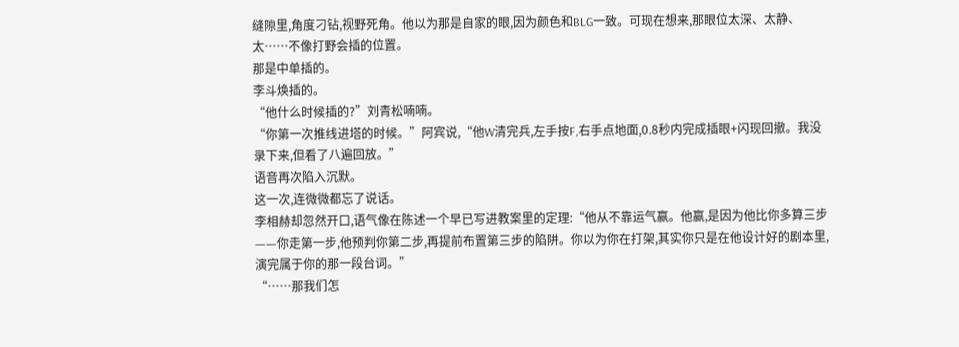缝隙里,角度刁钻,视野死角。他以为那是自家的眼,因为颜色和BLG一致。可现在想来,那眼位太深、太静、太……不像打野会插的位置。
那是中单插的。
李斗焕插的。
“他什么时候插的?”刘青松喃喃。
“你第一次推线进塔的时候。”阿宾说,“他W清完兵,左手按F,右手点地面,0.8秒内完成插眼+闪现回撤。我没录下来,但看了八遍回放。”
语音再次陷入沉默。
这一次,连微微都忘了说话。
李相赫却忽然开口,语气像在陈述一个早已写进教案里的定理:“他从不靠运气赢。他赢,是因为他比你多算三步——你走第一步,他预判你第二步,再提前布置第三步的陷阱。你以为你在打架,其实你只是在他设计好的剧本里,演完属于你的那一段台词。”
“……那我们怎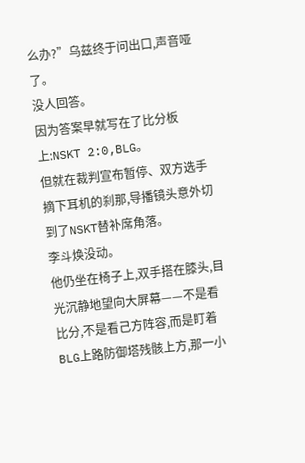么办?”乌兹终于问出口,声音哑了。
没人回答。
因为答案早就写在了比分板上:NSKT 2:0,BLG。
但就在裁判宣布暂停、双方选手摘下耳机的刹那,导播镜头意外切到了NSKT替补席角落。
李斗焕没动。
他仍坐在椅子上,双手搭在膝头,目光沉静地望向大屏幕——不是看比分,不是看己方阵容,而是盯着BLG上路防御塔残骸上方,那一小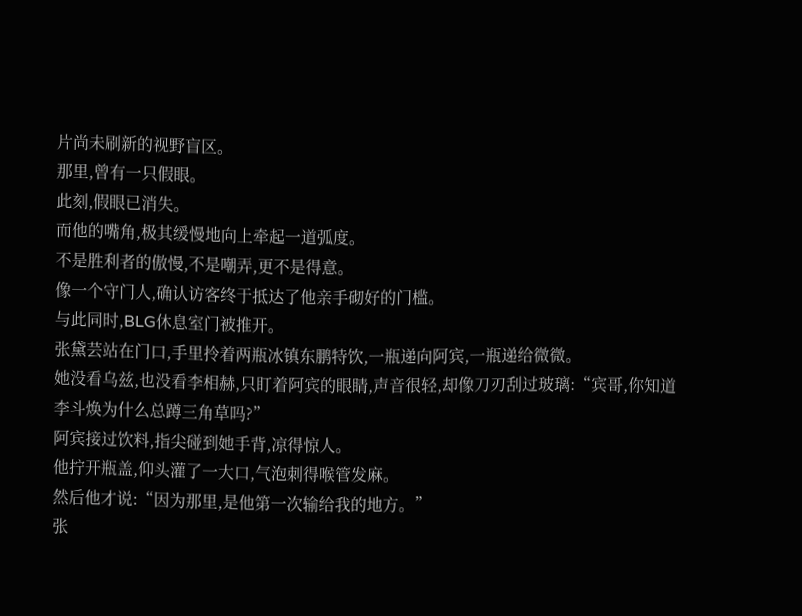片尚未刷新的视野盲区。
那里,曾有一只假眼。
此刻,假眼已消失。
而他的嘴角,极其缓慢地向上牵起一道弧度。
不是胜利者的傲慢,不是嘲弄,更不是得意。
像一个守门人,确认访客终于抵达了他亲手砌好的门槛。
与此同时,BLG休息室门被推开。
张黛芸站在门口,手里拎着两瓶冰镇东鹏特饮,一瓶递向阿宾,一瓶递给微微。
她没看乌兹,也没看李相赫,只盯着阿宾的眼睛,声音很轻,却像刀刃刮过玻璃:“宾哥,你知道李斗焕为什么总蹲三角草吗?”
阿宾接过饮料,指尖碰到她手背,凉得惊人。
他拧开瓶盖,仰头灌了一大口,气泡刺得喉管发麻。
然后他才说:“因为那里,是他第一次输给我的地方。”
张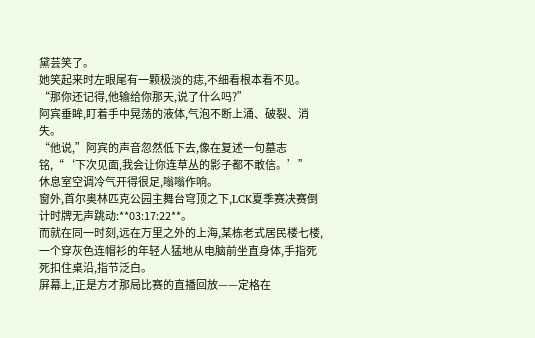黛芸笑了。
她笑起来时左眼尾有一颗极淡的痣,不细看根本看不见。
“那你还记得,他输给你那天,说了什么吗?”
阿宾垂眸,盯着手中晃荡的液体,气泡不断上涌、破裂、消失。
“他说,”阿宾的声音忽然低下去,像在复述一句墓志铭,“‘下次见面,我会让你连草丛的影子都不敢信。’”
休息室空调冷气开得很足,嗡嗡作响。
窗外,首尔奥林匹克公园主舞台穹顶之下,LCK夏季赛决赛倒计时牌无声跳动:**03:17:22**。
而就在同一时刻,远在万里之外的上海,某栋老式居民楼七楼,一个穿灰色连帽衫的年轻人猛地从电脑前坐直身体,手指死死扣住桌沿,指节泛白。
屏幕上,正是方才那局比赛的直播回放——定格在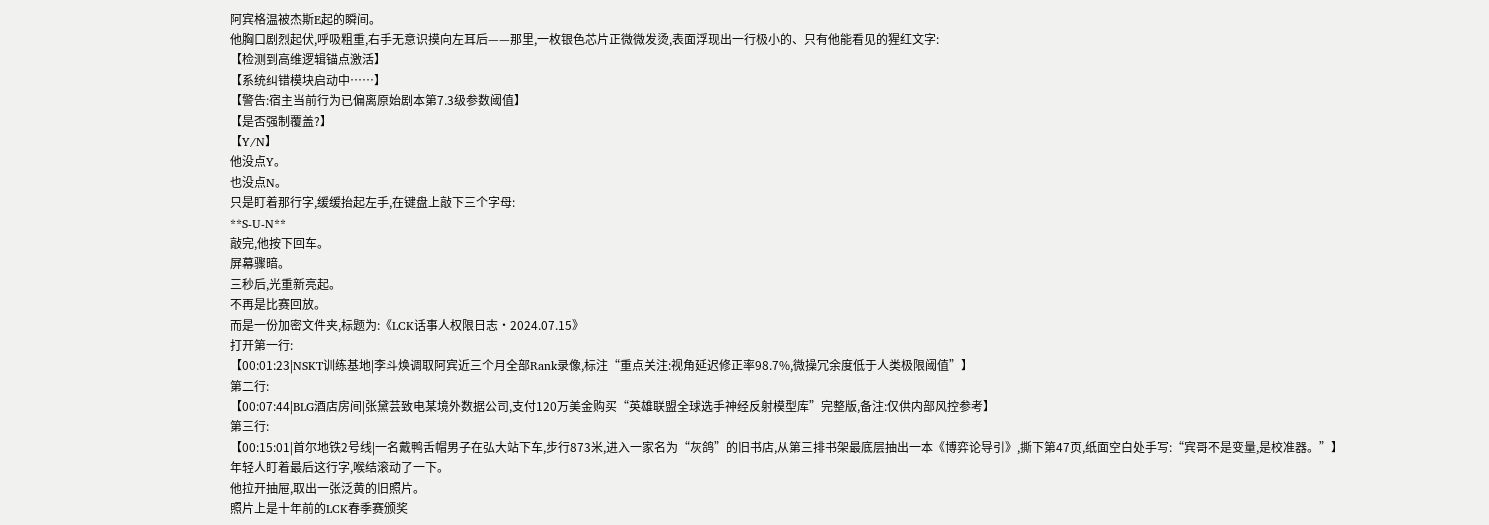阿宾格温被杰斯E起的瞬间。
他胸口剧烈起伏,呼吸粗重,右手无意识摸向左耳后——那里,一枚银色芯片正微微发烫,表面浮现出一行极小的、只有他能看见的猩红文字:
【检测到高维逻辑锚点激活】
【系统纠错模块启动中……】
【警告:宿主当前行为已偏离原始剧本第7.3级参数阈值】
【是否强制覆盖?】
【Y/N】
他没点Y。
也没点N。
只是盯着那行字,缓缓抬起左手,在键盘上敲下三个字母:
**S-U-N**
敲完,他按下回车。
屏幕骤暗。
三秒后,光重新亮起。
不再是比赛回放。
而是一份加密文件夹,标题为:《LCK话事人权限日志·2024.07.15》
打开第一行:
【00:01:23|NSKT训练基地|李斗焕调取阿宾近三个月全部Rank录像,标注“重点关注:视角延迟修正率98.7%,微操冗余度低于人类极限阈值”】
第二行:
【00:07:44|BLG酒店房间|张黛芸致电某境外数据公司,支付120万美金购买“英雄联盟全球选手神经反射模型库”完整版,备注:仅供内部风控参考】
第三行:
【00:15:01|首尔地铁2号线|一名戴鸭舌帽男子在弘大站下车,步行873米,进入一家名为“灰鸽”的旧书店,从第三排书架最底层抽出一本《博弈论导引》,撕下第47页,纸面空白处手写:“宾哥不是变量,是校准器。”】
年轻人盯着最后这行字,喉结滚动了一下。
他拉开抽屉,取出一张泛黄的旧照片。
照片上是十年前的LCK春季赛颁奖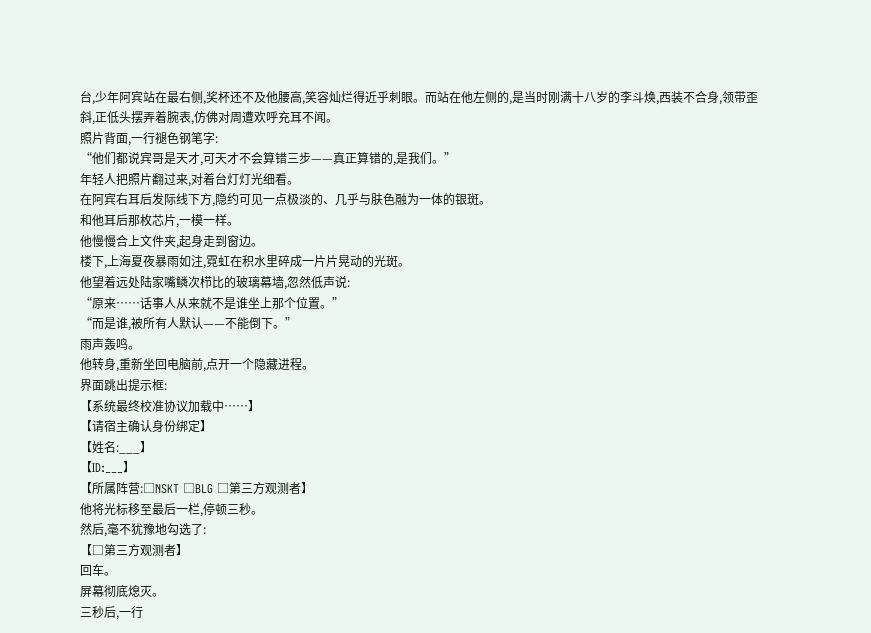台,少年阿宾站在最右侧,奖杯还不及他腰高,笑容灿烂得近乎刺眼。而站在他左侧的,是当时刚满十八岁的李斗焕,西装不合身,领带歪斜,正低头摆弄着腕表,仿佛对周遭欢呼充耳不闻。
照片背面,一行褪色钢笔字:
“他们都说宾哥是天才,可天才不会算错三步——真正算错的,是我们。”
年轻人把照片翻过来,对着台灯灯光细看。
在阿宾右耳后发际线下方,隐约可见一点极淡的、几乎与肤色融为一体的银斑。
和他耳后那枚芯片,一模一样。
他慢慢合上文件夹,起身走到窗边。
楼下,上海夏夜暴雨如注,霓虹在积水里碎成一片片晃动的光斑。
他望着远处陆家嘴鳞次栉比的玻璃幕墙,忽然低声说:
“原来……话事人从来就不是谁坐上那个位置。”
“而是谁,被所有人默认——不能倒下。”
雨声轰鸣。
他转身,重新坐回电脑前,点开一个隐藏进程。
界面跳出提示框:
【系统最终校准协议加载中……】
【请宿主确认身份绑定】
【姓名:___】
【ID:___】
【所属阵营:□NSKT □BLG □第三方观测者】
他将光标移至最后一栏,停顿三秒。
然后,毫不犹豫地勾选了:
【□第三方观测者】
回车。
屏幕彻底熄灭。
三秒后,一行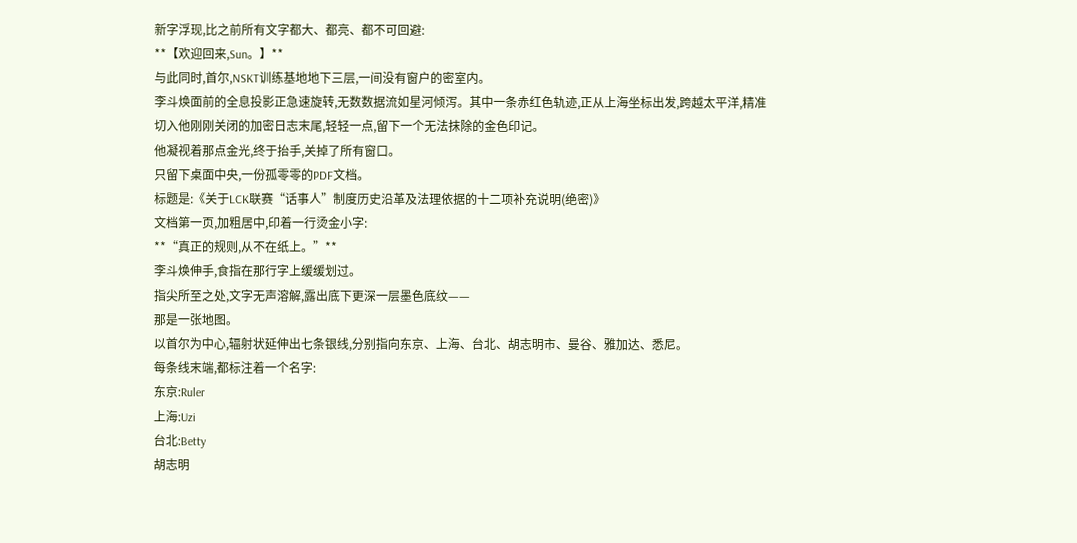新字浮现,比之前所有文字都大、都亮、都不可回避:
**【欢迎回来,Sun。】**
与此同时,首尔,NSKT训练基地地下三层,一间没有窗户的密室内。
李斗焕面前的全息投影正急速旋转,无数数据流如星河倾泻。其中一条赤红色轨迹,正从上海坐标出发,跨越太平洋,精准切入他刚刚关闭的加密日志末尾,轻轻一点,留下一个无法抹除的金色印记。
他凝视着那点金光,终于抬手,关掉了所有窗口。
只留下桌面中央,一份孤零零的PDF文档。
标题是:《关于LCK联赛“话事人”制度历史沿革及法理依据的十二项补充说明(绝密)》
文档第一页,加粗居中,印着一行烫金小字:
**“真正的规则,从不在纸上。”**
李斗焕伸手,食指在那行字上缓缓划过。
指尖所至之处,文字无声溶解,露出底下更深一层墨色底纹——
那是一张地图。
以首尔为中心,辐射状延伸出七条银线,分别指向东京、上海、台北、胡志明市、曼谷、雅加达、悉尼。
每条线末端,都标注着一个名字:
东京:Ruler
上海:Uzi
台北:Betty
胡志明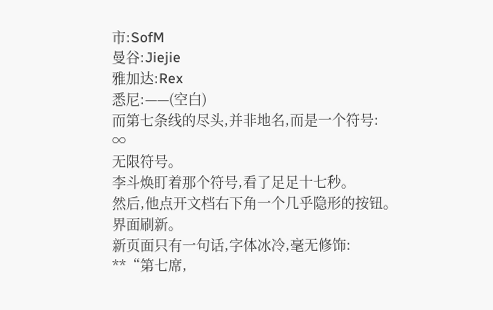市:SofM
曼谷:Jiejie
雅加达:Rex
悉尼:——(空白)
而第七条线的尽头,并非地名,而是一个符号:
∞
无限符号。
李斗焕盯着那个符号,看了足足十七秒。
然后,他点开文档右下角一个几乎隐形的按钮。
界面刷新。
新页面只有一句话,字体冰冷,毫无修饰:
**“第七席,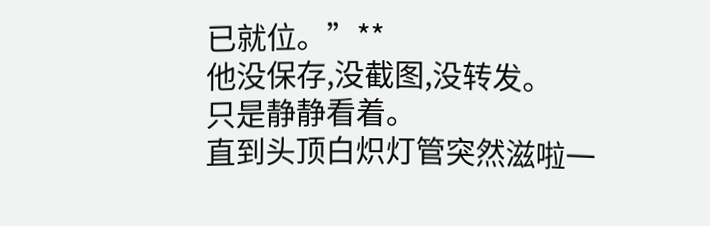已就位。”**
他没保存,没截图,没转发。
只是静静看着。
直到头顶白炽灯管突然滋啦一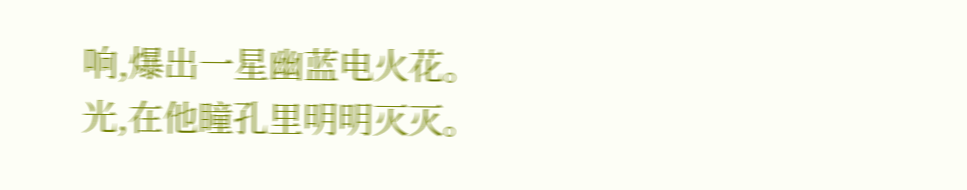响,爆出一星幽蓝电火花。
光,在他瞳孔里明明灭灭。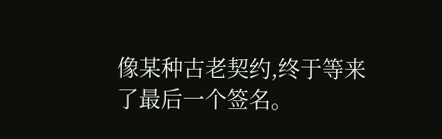像某种古老契约,终于等来了最后一个签名。